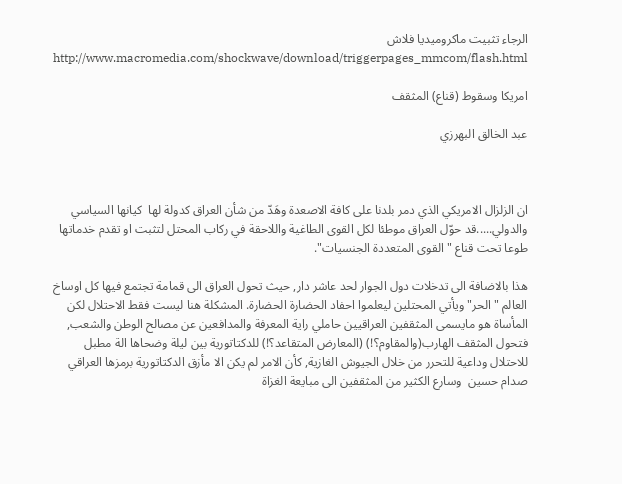الرجاء تثبيت ماكروميديا فلاش http://www.macromedia.com/shockwave/download/triggerpages_mmcom/flash.html

امريكا وسقوط (قناع) المثقف

عبد الخالق البهرزي



ان الزلزال الامريكي الذي دمر بلدنا على كافة الاصعدة وهَدّ من شأن العراق كدولة لها  كيانها السياسي والدولي.....قد حوّل العراق موطئا لكل القوى الطاغية واللاحقة في ركاب المحتل لتثبت او تقدم خدماتها طوعا تحت قناع "القوى المتعددة الجنسيات".

هذا بالاضافة الى تدخلات دول الجوار لحد عاشر دار, حيث تحول العراق الى قمامة تجتمع فيها كل اوساخ العالم "الحر" ويأتي المحتلين ليعلموا احفاد الحضارة الحضارة. المشكلة هنا ليست فقط الاحتلال لكن المأساة هو مايسمى المثقفين العراقيين حاملي راية المعرفة والمدافعين عن مصالح الوطن والشعب, فتحول المثقف الهارب(والمقاوم؟!) (المعارض المتقاعد؟!) للدكتاتورية بين ليلة وضحاها الة مطبل للاحتلال وداعية للتحرر من خلال الجيوش الغازية, كأن الامر لم يكن الا مأزق الدكتاتورية برمزها العراقي صدام حسين  وسارع الكثير من المثقفين الى مبايعة الغزاة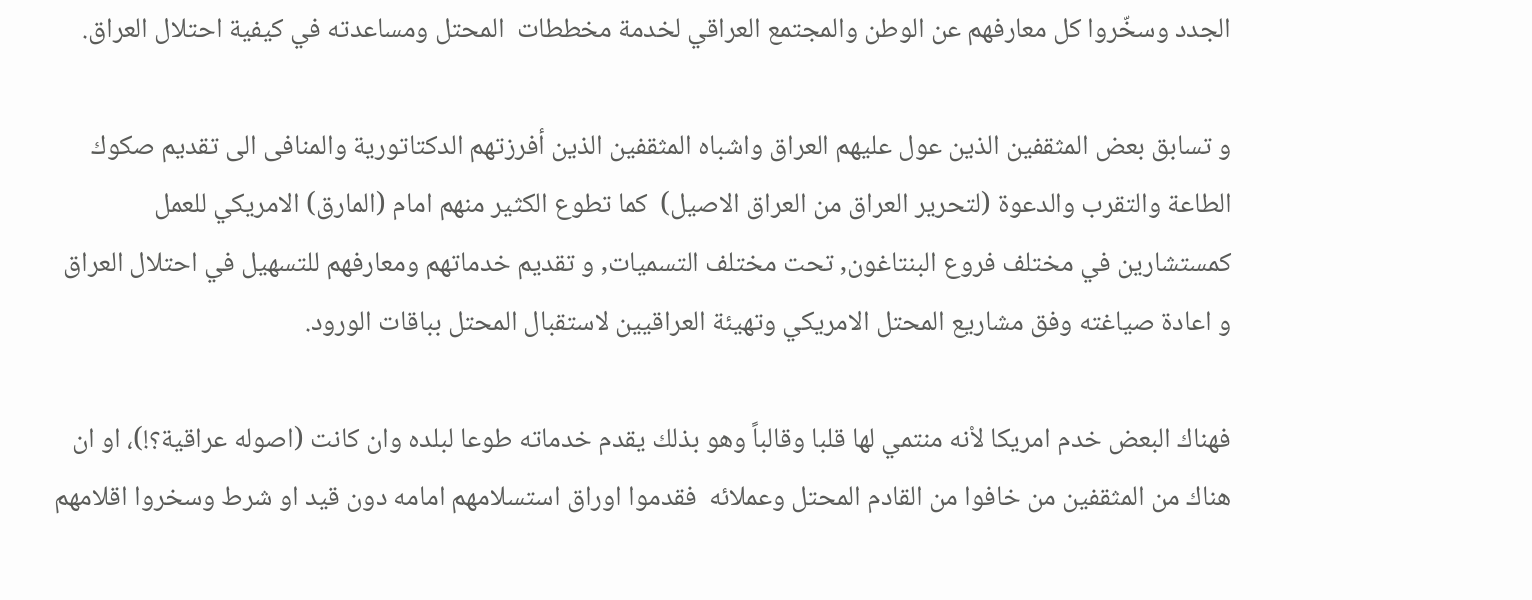الجدد وسخّروا كل معارفهم عن الوطن والمجتمع العراقي لخدمة مخططات  المحتل ومساعدته في كيفية احتلال العراق.

و تسابق بعض المثقفين الذين عول عليهم العراق واشباه المثقفين الذين أفرزتهم الدكتاتورية والمنافى الى تقديم صكوك الطاعة والتقرب والدعوة (لتحرير العراق من العراق الاصيل)  كما تطوع الكثير منهم امام (المارق) الامريكي للعمل كمستشارين في مختلف فروع البنتاغون, تحت مختلف التسميات, و تقديم خدماتهم ومعارفهم للتسهيل في احتلال العراق و اعادة صياغته وفق مشاريع المحتل الامريكي وتهيئة العراقيين لاستقبال المحتل بباقات الورود.

فهناك البعض خدم امريكا لاْنه منتمي لها قلبا وقالباً وهو بذلك يقدم خدماته طوعا لبلده وان كانت (اصوله عراقية؟!)، او ان هناك من المثقفين من خافوا من القادم المحتل وعملائه  فقدموا اوراق استسلامهم امامه دون قيد او شرط وسخروا اقلامهم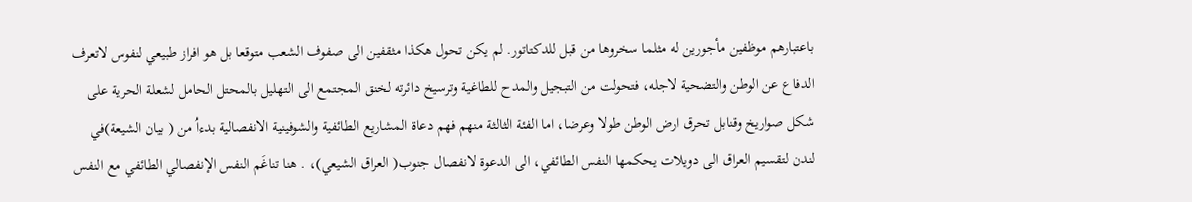باعتبارهم موظفين مأجورين له مثلما سخروها من قبل للدكتاتور. لم يكن تحول هكذا مثقفين الى صفوف الشعب متوقعا بل هو افراز طبيعي لنفوس لاتعرف الدفاع عن الوطن والتضحية لاجله، فتحولت من التبجيل والمدح للطاغية وترسيخ دائرته لخنق المجتمع الى التهليل بالمحتل الحامل لشعلة الحرية على شكل صواريخ وقنابل تحرق ارض الوطن طولا وعرضا، اما الفئة الثالثة منهم فهم دعاة المشاريع الطائفية والشوفينية الانفصالية بدءاُ من ( بيان الشيعة)في لندن لتقسيم العراق الى دويلات يحكمها النفس الطائفي، الى الدعوة لانفصال جنوب( العراق الشيعي)، . هنا تناغَم النفس الإنفصالي الطائفي مع النفس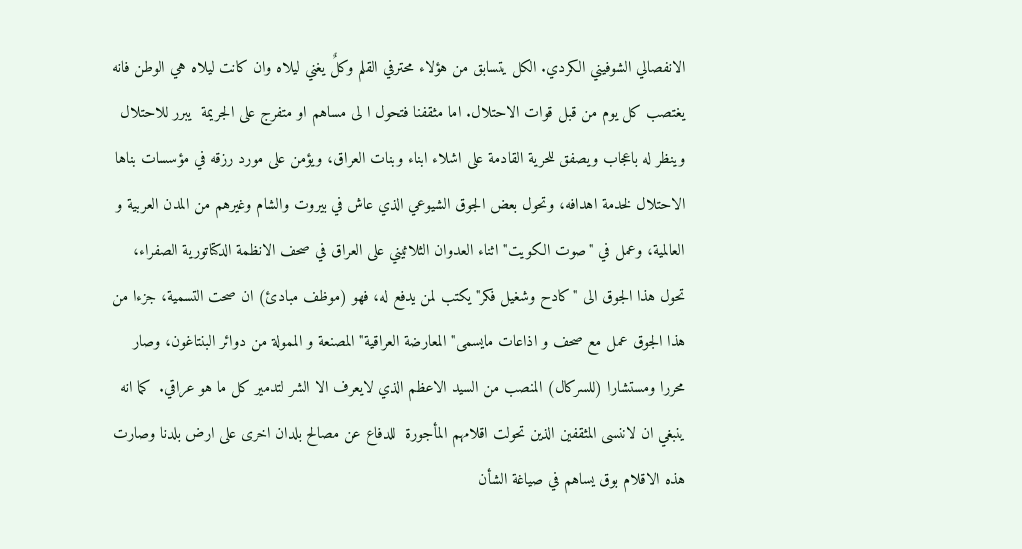الانفصالي الشوفيني الكردي. الكل يتسابق من هؤلاء محترفي القلم وكلٌ يغني ليلاه وان كانت ليلاه هي الوطن فانه يغتصب كل يوم من قبل قوات الاحتلال. اما مثقفنا فتحول ا لى مساهم او متفرج على الجريمة  يبرر للاحتلال وينظر له باعجاب ويصفق للحرية القادمة على اشلاء ابناء وبنات العراق، ويؤمن على مورد رزقه في مؤسسات بناها الاحتلال لخدمة اهدافه، وتحول بعض الجوق الشيوعي الذي عاش في بيروت والشام وغيرهم من المدن العربية و العالمية، وعمل في "صوت الكويت" اثناء العدوان الثلاثيني على العراق في صحف الانظمة الدكتاتورية الصفراء، تحول هذا الجوق الى "كادح وشغيل فكر" يكتب لمن يدفع له، فهو (موظف مبادئ) ان صحت التسمية، جزءا من هذا الجوق عمل مع صحف و اذاعات مايسمى" المعارضة العراقية" المصنعة و الممولة من دوائر البنتاغون، وصار محررا ومستشارا (للسركال) المنصب من السيد الاعظم الذي لايعرف الا الشر لتدمير كل ما هو عراقي.  كما انه ينبغي ان لاننسى المثقفين الذين تحولت اقلامهم المأجورة  للدفاع عن مصالح بلدان اخرى على ارض بلدنا وصارت هذه الاقلام بوق يساهم في صياغة الشأن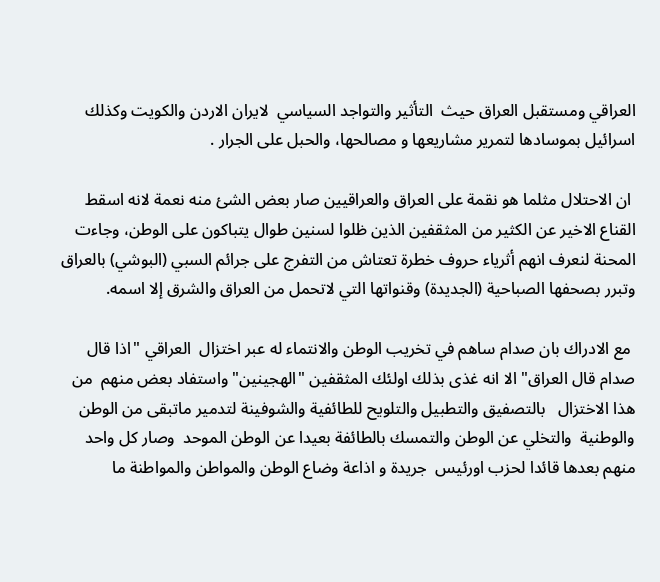العراقي ومستقبل العراق حيث  التأثير والتواجد السياسي  لايران الاردن والكويت وكذلك اسرائيل بموسادها لتمرير مشاريعها و مصالحها، والحبل على الجرار .

 ان الاحتلال مثلما هو نقمة على العراق والعراقيين صار بعض الشئ منه نعمة لانه اسقط القناع الاخير عن الكثير من المثقفين الذين ظلوا لسنين طوال يتباكون على الوطن، وجاءت المحنة لنعرف انهم أثرياء حروف خطرة تعتاش من التفرج على جرائم السبي (البوشي) بالعراق وتبرر بصحفها الصباحية (الجديدة) وقنواتها التي لاتحمل من العراق والشرق إلا اسمه.

 مع الادراك بان صدام ساهم في تخريب الوطن والانتماء له عبر اختزال  العراقي "اذا قال صدام قال العراق" الا انه غذى بذلك اولئك المثقفين "الهجينين" واستفاد بعض منهم  من هذا الاختزال   بالتصفيق والتطبيل والتلويح للطائفية والشوفينة لتدمير ماتبقى من الوطن والوطنية  والتخلي عن الوطن والتمسك بالطائفة بعيدا عن الوطن الموحد  وصار كل واحد منهم بعدها قائدا لحزب اورئيس  جريدة و اذاعة وضاع الوطن والمواطن والمواطنة ما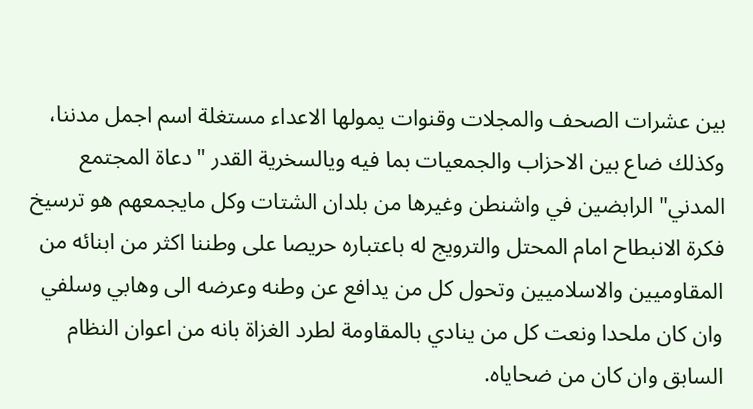بين عشرات الصحف والمجلات وقنوات يمولها الاعداء مستغلة اسم اجمل مدننا، وكذلك ضاع بين الاحزاب والجمعيات بما فيه ويالسخرية القدر "دعاة المجتمع المدني" الرابضين في واشنطن وغيرها من بلدان الشتات وكل مايجمعهم هو ترسيخ فكرة الانبطاح امام المحتل والترويج له باعتباره حريصا على وطننا اكثر من ابنائه من المقاوميين والاسلاميين وتحول كل من يدافع عن وطنه وعرضه الى وهابي وسلفي وان كان ملحدا ونعت كل من ينادي بالمقاومة لطرد الغزاة بانه من اعوان النظام السابق وان كان من ضحاياه.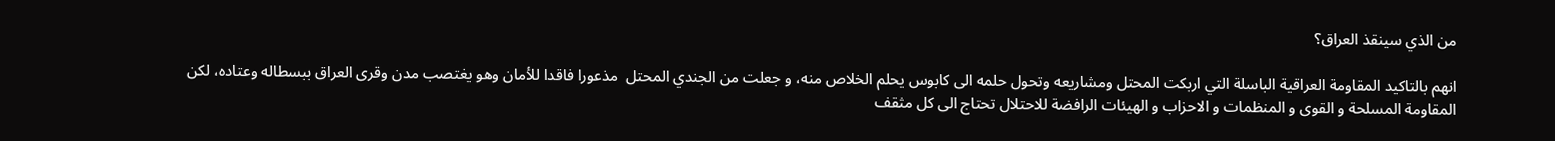من الذي سينقذ العراق؟

انهم بالتاكيد المقاومة العراقية الباسلة التي اربكت المحتل ومشاريعه وتحول حلمه الى كابوس يحلم الخلاص منه، و جعلت من الجندي المحتل  مذعورا فاقدا للأمان وهو يغتصب مدن وقرى العراق ببسطاله وعتاده، لكن المقاومة المسلحة و القوى و المنظمات و الاحزاب و الهيئات الرافضة للاحتلال تحتاج الى كل مثقف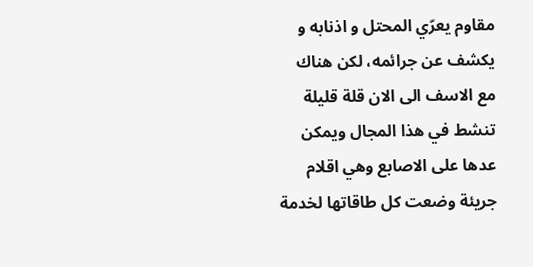مقاوم يعرّي المحتل و اذنابه و يكشف عن جرائمه، لكن هناك مع الاسف الى الان قلة قليلة تنشط في هذا المجال ويمكن عدها على الاصابع وهي اقلام جريئة وضعت كل طاقاتها لخدمة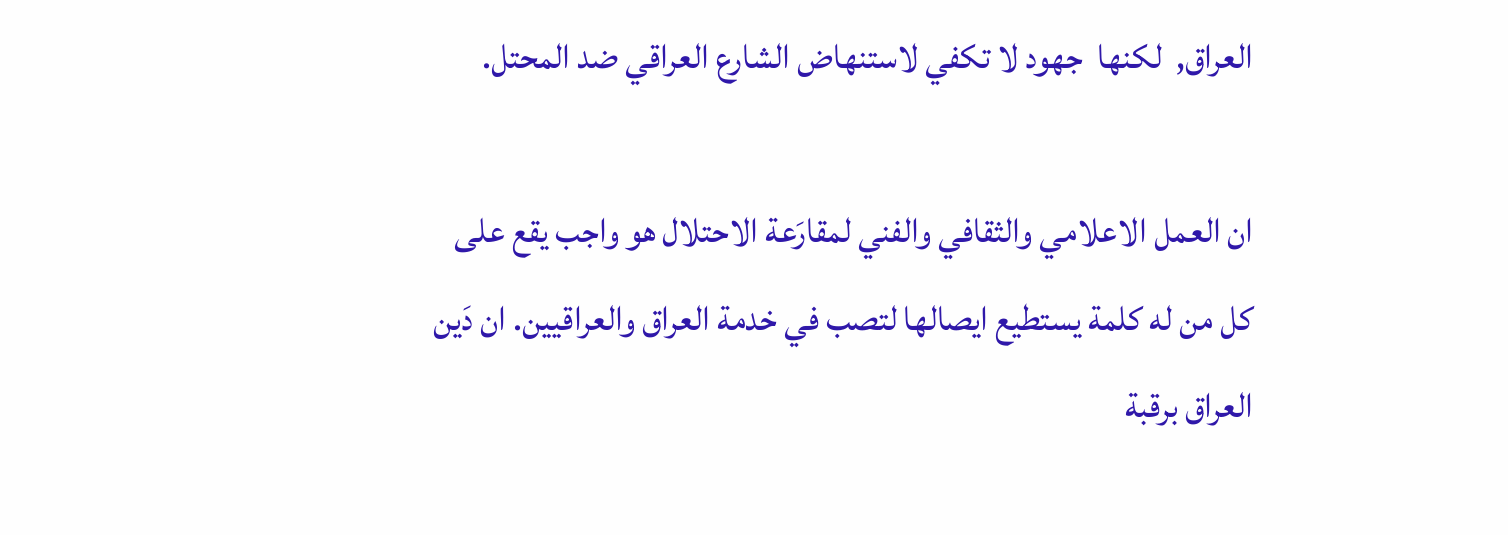العراق,  لكنها  جهود لا تكفي لاستنهاض الشارع العراقي ضد المحتل.

ان العمل الاعلامي والثقافي والفني لمقارَعة الاحتلال هو واجب يقع على كل من له كلمة يستطيع ايصالها لتصب في خدمة العراق والعراقيين. ان دَين العراق برقبة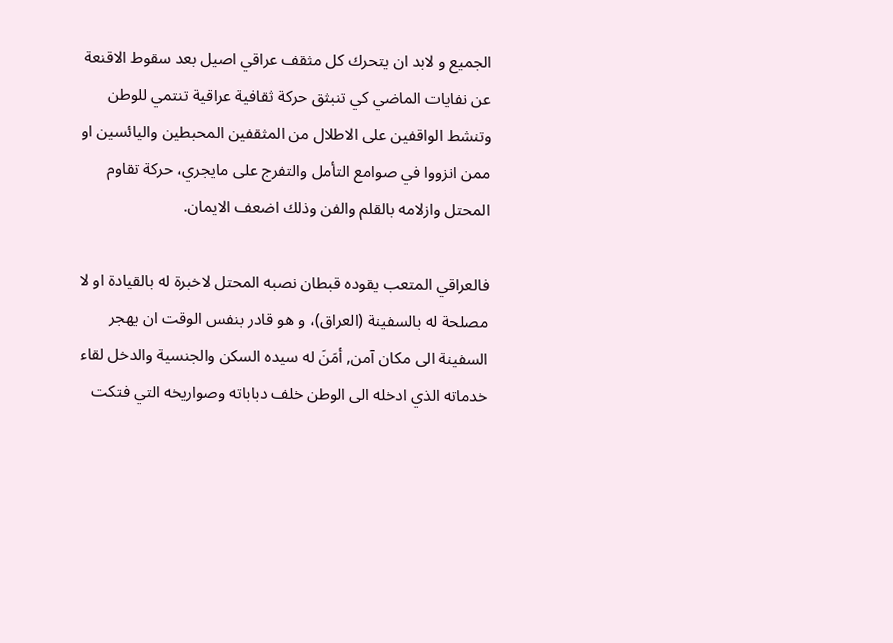الجميع و لابد ان يتحرك كل مثقف عراقي اصيل بعد سقوط الاقنعة عن نفايات الماضي كي تنبثق حركة ثقافية عراقية تنتمي للوطن وتنشط الواقفين على الاطلال من المثقفين المحبطين واليائسين او ممن انزووا في صوامع التأمل والتفرج على مايجري، حركة تقاوم المحتل وازلامه بالقلم والفن وذلك اضعف الايمان.

فالعراقي المتعب يقوده قبطان نصبه المحتل لاخبرة له بالقيادة او لا مصلحة له بالسفينة (العراق)، و هو قادر بنفس الوقت ان يهجر السفينة الى مكان آمن, أمَنَ له سيده السكن والجنسية والدخل لقاء خدماته الذي ادخله الى الوطن خلف دباباته وصواريخه التي فتكت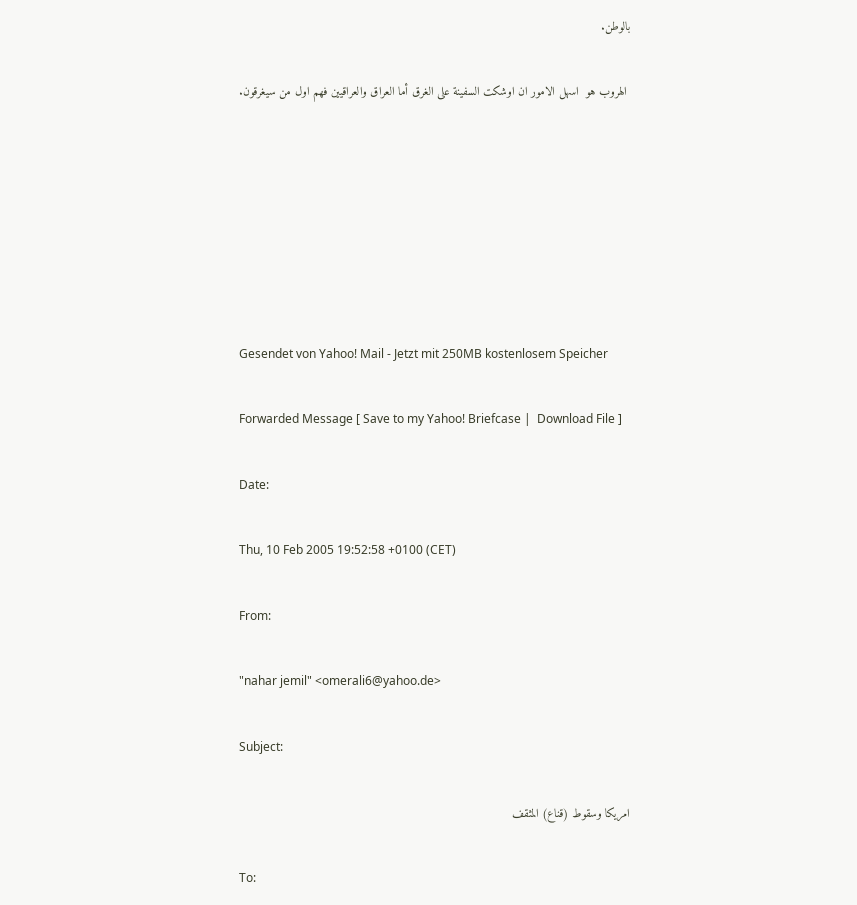بالوطن.

 الهروب هو  اسهل الامور ان اوشكت السفينة على الغرق أما العراق والعراقيين فهم اول من سيغرقون.







Gesendet von Yahoo! Mail - Jetzt mit 250MB kostenlosem Speicher

Forwarded Message [ Save to my Yahoo! Briefcase |  Download File ]

Date:

Thu, 10 Feb 2005 19:52:58 +0100 (CET)

From:

"nahar jemil" <omerali6@yahoo.de>

Subject:

امريكا وسقوط (قناع) المثقف

To: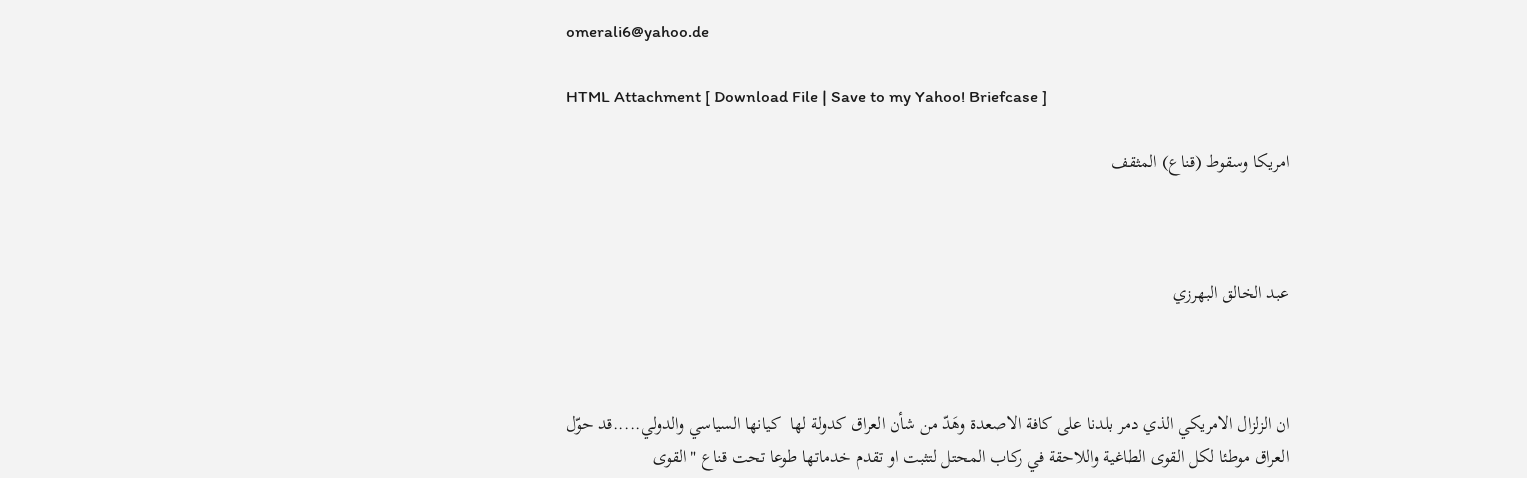omerali6@yahoo.de

HTML Attachment [ Download File | Save to my Yahoo! Briefcase ]

امريكا وسقوط (قناع) المثقف



عبد الخالق البهرزي



ان الزلزال الامريكي الذي دمر بلدنا على كافة الاصعدة وهَدّ من شأن العراق كدولة لها  كيانها السياسي والدولي.....قد حوّل العراق موطئا لكل القوى الطاغية واللاحقة في ركاب المحتل لتثبت او تقدم خدماتها طوعا تحت قناع "القوى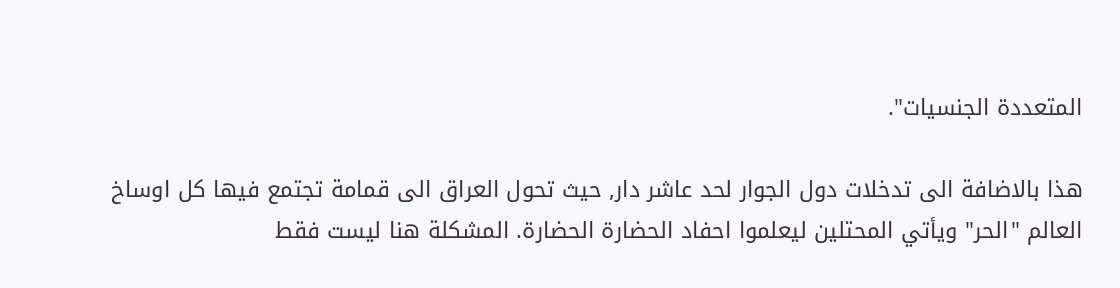المتعددة الجنسيات".

هذا بالاضافة الى تدخلات دول الجوار لحد عاشر دار, حيث تحول العراق الى قمامة تجتمع فيها كل اوساخ العالم "الحر" ويأتي المحتلين ليعلموا احفاد الحضارة الحضارة. المشكلة هنا ليست فقط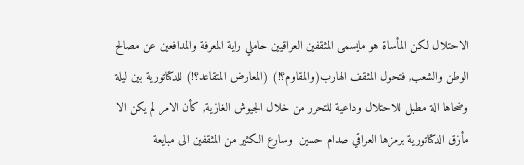الاحتلال لكن المأساة هو مايسمى المثقفين العراقيين حاملي راية المعرفة والمدافعين عن مصالح الوطن والشعب, فتحول المثقف الهارب(والمقاوم؟!) (المعارض المتقاعد؟!) للدكتاتورية بين ليلة وضحاها الة مطبل للاحتلال وداعية للتحرر من خلال الجيوش الغازية, كأن الامر لم يكن الا مأزق الدكتاتورية برمزها العراقي صدام حسين  وسارع الكثير من المثقفين الى مبايعة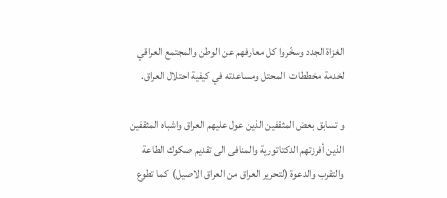الغزاة الجدد وسخّروا كل معارفهم عن الوطن والمجتمع العراقي لخدمة مخططات  المحتل ومساعدته في كيفية احتلال العراق.

و تسابق بعض المثقفين الذين عول عليهم العراق واشباه المثقفين الذين أفرزتهم الدكتاتورية والمنافى الى تقديم صكوك الطاعة والتقرب والدعوة (لتحرير العراق من العراق الاصيل)  كما تطوع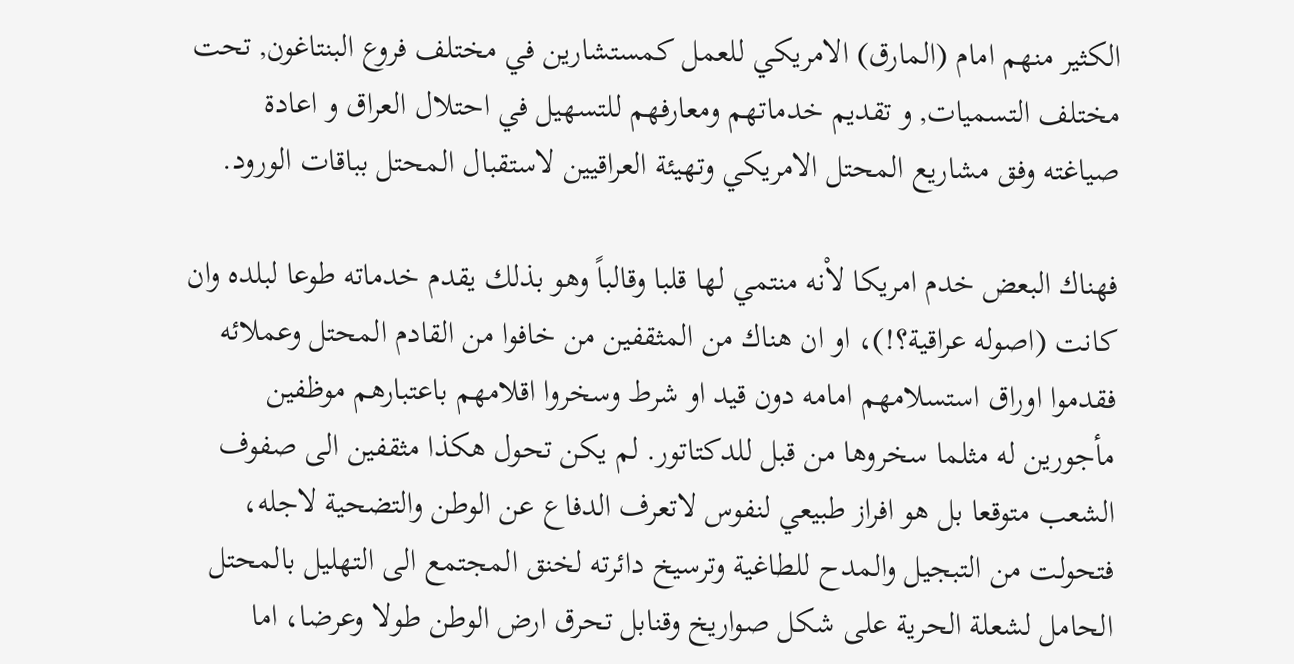الكثير منهم امام (المارق) الامريكي للعمل كمستشارين في مختلف فروع البنتاغون, تحت مختلف التسميات, و تقديم خدماتهم ومعارفهم للتسهيل في احتلال العراق و اعادة صياغته وفق مشاريع المحتل الامريكي وتهيئة العراقيين لاستقبال المحتل بباقات الورود.

فهناك البعض خدم امريكا لاْنه منتمي لها قلبا وقالباً وهو بذلك يقدم خدماته طوعا لبلده وان كانت (اصوله عراقية؟!)، او ان هناك من المثقفين من خافوا من القادم المحتل وعملائه  فقدموا اوراق استسلامهم امامه دون قيد او شرط وسخروا اقلامهم باعتبارهم موظفين مأجورين له مثلما سخروها من قبل للدكتاتور. لم يكن تحول هكذا مثقفين الى صفوف الشعب متوقعا بل هو افراز طبيعي لنفوس لاتعرف الدفاع عن الوطن والتضحية لاجله، فتحولت من التبجيل والمدح للطاغية وترسيخ دائرته لخنق المجتمع الى التهليل بالمحتل الحامل لشعلة الحرية على شكل صواريخ وقنابل تحرق ارض الوطن طولا وعرضا، اما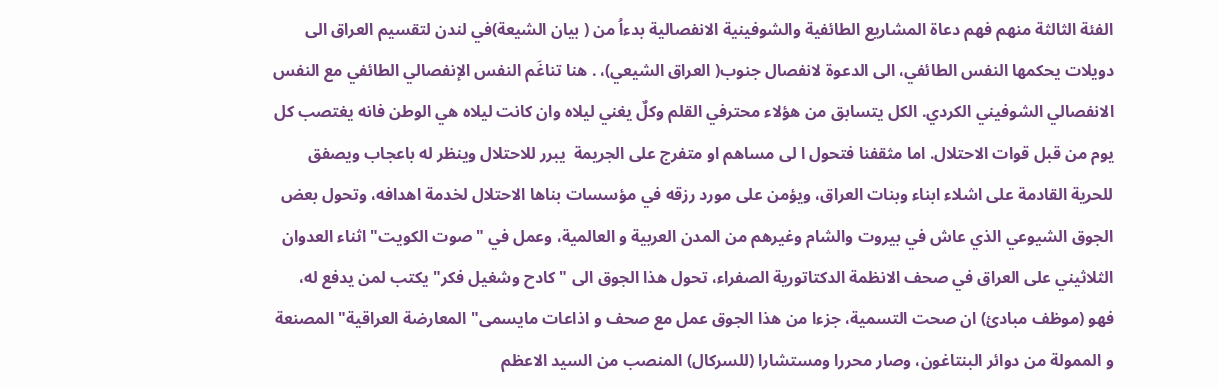الفئة الثالثة منهم فهم دعاة المشاريع الطائفية والشوفينية الانفصالية بدءاُ من ( بيان الشيعة)في لندن لتقسيم العراق الى دويلات يحكمها النفس الطائفي، الى الدعوة لانفصال جنوب( العراق الشيعي)، . هنا تناغَم النفس الإنفصالي الطائفي مع النفس الانفصالي الشوفيني الكردي. الكل يتسابق من هؤلاء محترفي القلم وكلٌ يغني ليلاه وان كانت ليلاه هي الوطن فانه يغتصب كل يوم من قبل قوات الاحتلال. اما مثقفنا فتحول ا لى مساهم او متفرج على الجريمة  يبرر للاحتلال وينظر له باعجاب ويصفق للحرية القادمة على اشلاء ابناء وبنات العراق، ويؤمن على مورد رزقه في مؤسسات بناها الاحتلال لخدمة اهدافه، وتحول بعض الجوق الشيوعي الذي عاش في بيروت والشام وغيرهم من المدن العربية و العالمية، وعمل في "صوت الكويت" اثناء العدوان الثلاثيني على العراق في صحف الانظمة الدكتاتورية الصفراء، تحول هذا الجوق الى "كادح وشغيل فكر" يكتب لمن يدفع له، فهو (موظف مبادئ) ان صحت التسمية، جزءا من هذا الجوق عمل مع صحف و اذاعات مايسمى" المعارضة العراقية" المصنعة و الممولة من دوائر البنتاغون، وصار محررا ومستشارا (للسركال) المنصب من السيد الاعظم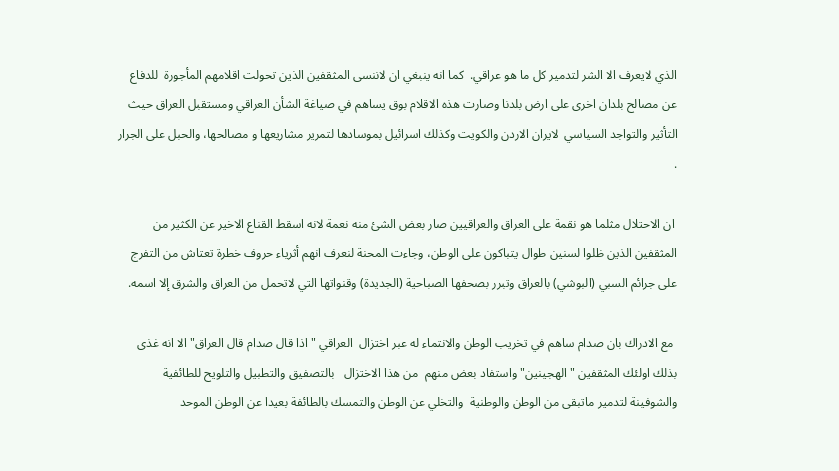الذي لايعرف الا الشر لتدمير كل ما هو عراقي.  كما انه ينبغي ان لاننسى المثقفين الذين تحولت اقلامهم المأجورة  للدفاع عن مصالح بلدان اخرى على ارض بلدنا وصارت هذه الاقلام بوق يساهم في صياغة الشأن العراقي ومستقبل العراق حيث  التأثير والتواجد السياسي  لايران الاردن والكويت وكذلك اسرائيل بموسادها لتمرير مشاريعها و مصالحها، والحبل على الجرار .

 ان الاحتلال مثلما هو نقمة على العراق والعراقيين صار بعض الشئ منه نعمة لانه اسقط القناع الاخير عن الكثير من المثقفين الذين ظلوا لسنين طوال يتباكون على الوطن، وجاءت المحنة لنعرف انهم أثرياء حروف خطرة تعتاش من التفرج على جرائم السبي (البوشي) بالعراق وتبرر بصحفها الصباحية (الجديدة) وقنواتها التي لاتحمل من العراق والشرق إلا اسمه.

 مع الادراك بان صدام ساهم في تخريب الوطن والانتماء له عبر اختزال  العراقي "اذا قال صدام قال العراق" الا انه غذى بذلك اولئك المثقفين "الهجينين" واستفاد بعض منهم  من هذا الاختزال   بالتصفيق والتطبيل والتلويح للطائفية والشوفينة لتدمير ماتبقى من الوطن والوطنية  والتخلي عن الوطن والتمسك بالطائفة بعيدا عن الوطن الموحد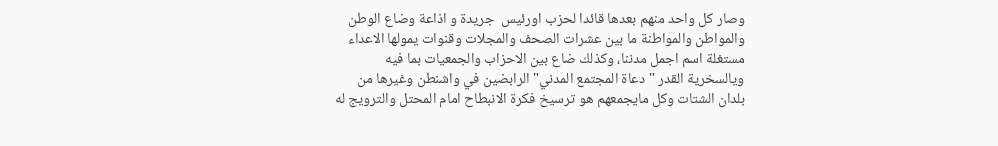وصار كل واحد منهم بعدها قائدا لحزب اورئيس  جريدة و اذاعة وضاع الوطن والمواطن والمواطنة ما بين عشرات الصحف والمجلات وقنوات يمولها الاعداء مستغلة اسم اجمل مدننا، وكذلك ضاع بين الاحزاب والجمعيات بما فيه ويالسخرية القدر "دعاة المجتمع المدني" الرابضين في واشنطن وغيرها من بلدان الشتات وكل مايجمعهم هو ترسيخ فكرة الانبطاح امام المحتل والترويج له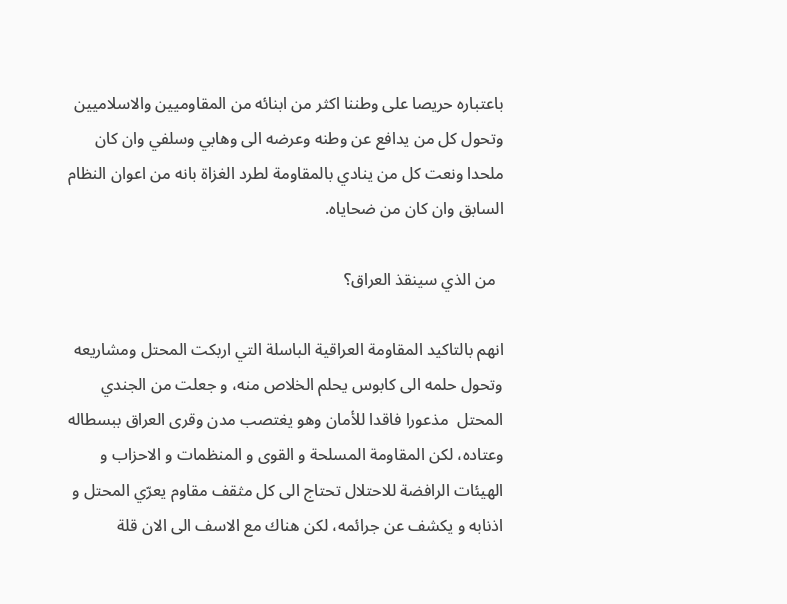باعتباره حريصا على وطننا اكثر من ابنائه من المقاوميين والاسلاميين وتحول كل من يدافع عن وطنه وعرضه الى وهابي وسلفي وان كان ملحدا ونعت كل من ينادي بالمقاومة لطرد الغزاة بانه من اعوان النظام السابق وان كان من ضحاياه.

  من الذي سينقذ العراق؟

انهم بالتاكيد المقاومة العراقية الباسلة التي اربكت المحتل ومشاريعه وتحول حلمه الى كابوس يحلم الخلاص منه، و جعلت من الجندي المحتل  مذعورا فاقدا للأمان وهو يغتصب مدن وقرى العراق ببسطاله وعتاده، لكن المقاومة المسلحة و القوى و المنظمات و الاحزاب و الهيئات الرافضة للاحتلال تحتاج الى كل مثقف مقاوم يعرّي المحتل و اذنابه و يكشف عن جرائمه، لكن هناك مع الاسف الى الان قلة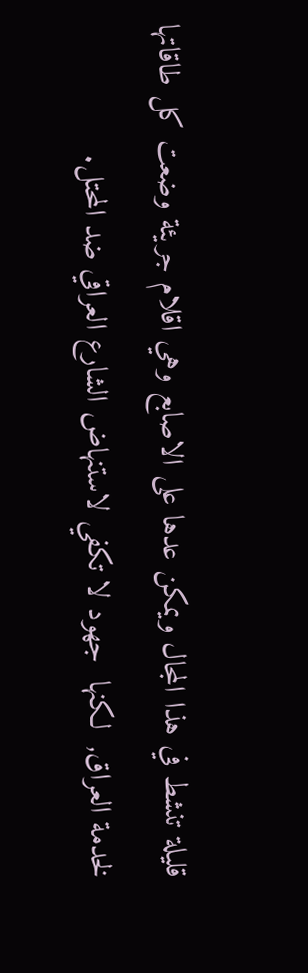قليلة تنشط في هذا المجال ويمكن عدها على الاصابع وهي اقلام جريئة وضعت كل طاقاتها لخدمة العراق,  لكنها  جهود لا تكفي لاستنهاض الشارع العراقي ضد المحتل.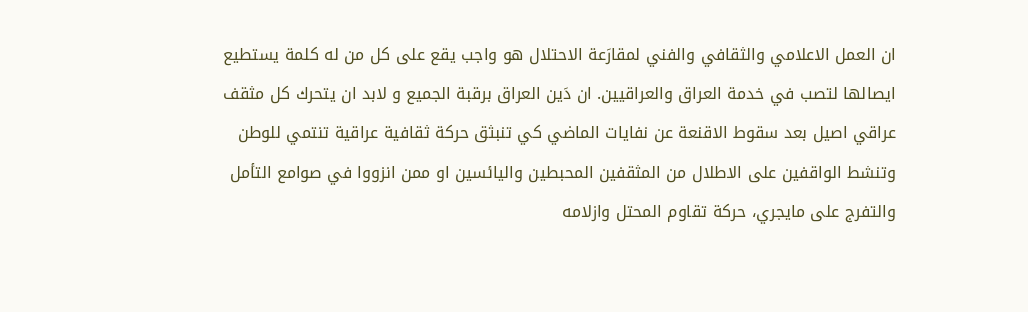ان العمل الاعلامي والثقافي والفني لمقارَعة الاحتلال هو واجب يقع على كل من له كلمة يستطيع ايصالها لتصب في خدمة العراق والعراقيين. ان دَين العراق برقبة الجميع و لابد ان يتحرك كل مثقف عراقي اصيل بعد سقوط الاقنعة عن نفايات الماضي كي تنبثق حركة ثقافية عراقية تنتمي للوطن وتنشط الواقفين على الاطلال من المثقفين المحبطين واليائسين او ممن انزووا في صوامع التأمل والتفرج على مايجري، حركة تقاوم المحتل وازلامه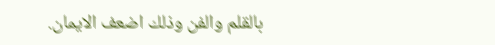بالقلم والفن وذلك اضعف الايمان.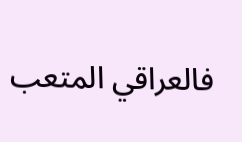فالعراقي المتعب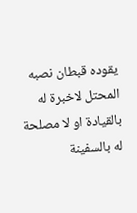يقوده قبطان نصبه المحتل لاخبرة له بالقيادة او لا مصلحة له بالسفينة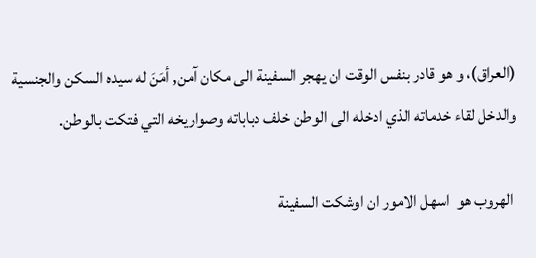(العراق)، و هو قادر بنفس الوقت ان يهجر السفينة الى مكان آمن, أمَنَ له سيده السكن والجنسية والدخل لقاء خدماته الذي ادخله الى الوطن خلف دباباته وصواريخه التي فتكت بالوطن.

 الهروب هو  اسهل الامور ان اوشكت السفينة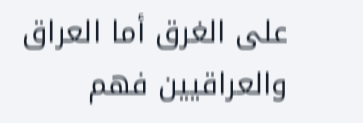على الغرق أما العراق والعراقيين فهم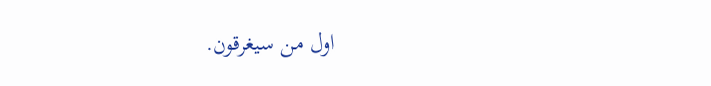اول من سيغرقون.